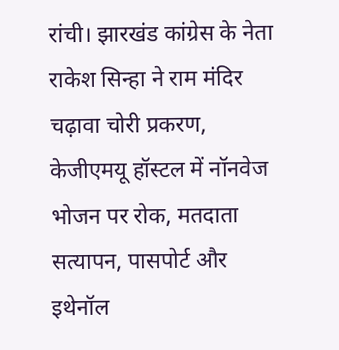रांची। झारखंड कांग्रेस के नेता राकेश सिन्हा ने राम मंदिर चढ़ावा चोरी प्रकरण, केजीएमयू हॉस्टल में नॉनवेज भोजन पर रोक, मतदाता सत्यापन, पासपोर्ट और इथेनॉल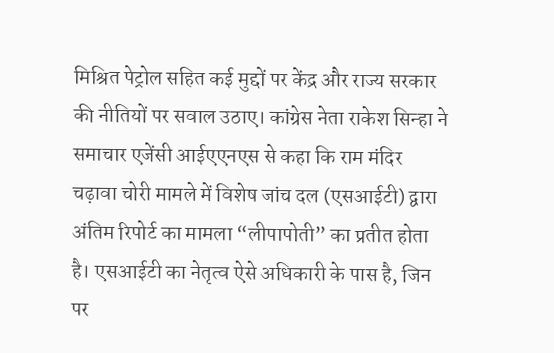मिश्रित पेट्रोल सहित कई मुद्दों पर केंद्र और राज्य सरकार की नीतियों पर सवाल उठाए। कांग्रेस नेता राकेश सिन्हा ने समाचार एजेंसी आईएएनएस से कहा कि राम मंदिर चढ़ावा चोरी मामले में विशेष जांच दल (एसआईटी) द्वारा अंतिम रिपोर्ट का मामला “लीपापोती” का प्रतीत होता है। एसआईटी का नेतृत्व ऐसे अधिकारी के पास है, जिन पर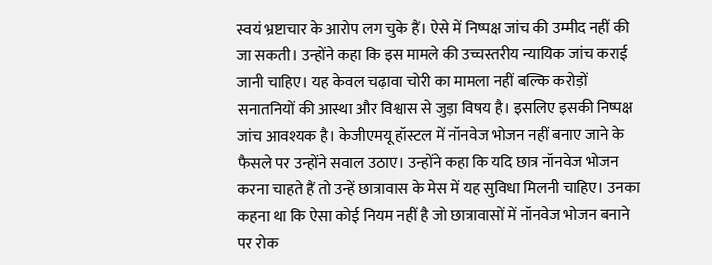स्वयं भ्रष्टाचार के आरोप लग चुके हैं। ऐसे में निष्पक्ष जांच की उम्मीद नहीं की जा सकती। उन्होंने कहा कि इस मामले की उच्चस्तरीय न्यायिक जांच कराई जानी चाहिए। यह केवल चढ़ावा चोरी का मामला नहीं बल्कि करोड़ों सनातनियों की आस्था और विश्वास से जुड़ा विषय है। इसलिए इसकी निष्पक्ष जांच आवश्यक है। केजीएमयू हॉस्टल में नॉनवेज भोजन नहीं बनाए जाने के फैसले पर उन्होंने सवाल उठाए। उन्होंने कहा कि यदि छात्र नॉनवेज भोजन करना चाहते हैं तो उन्हें छात्रावास के मेस में यह सुविधा मिलनी चाहिए। उनका कहना था कि ऐसा कोई नियम नहीं है जो छात्रावासों में नॉनवेज भोजन बनाने पर रोक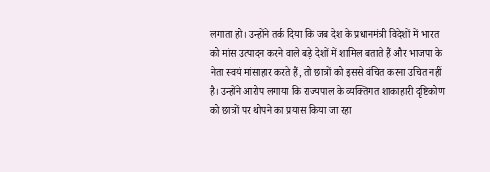लगाता हो। उन्होंने तर्क दिया कि जब देश के प्रधानमंत्री विदेशों में भारत को मांस उत्पादन करने वाले बड़े देशों में शामिल बताते हैं और भाजपा के नेता स्वयं मांसाहार करते हैं, तो छात्रों को इससे वंचित करना उचित नहीं है। उन्होंने आरोप लगाया कि राज्यपाल के व्यक्तिगत शाकाहारी दृष्टिकोण को छात्रों पर थोपने का प्रयास किया जा रहा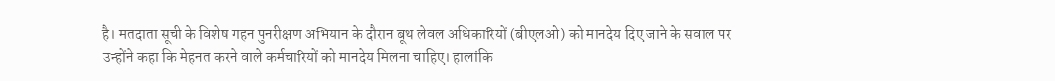है। मतदाता सूची के विशेष गहन पुनरीक्षण अभियान के दौरान बूथ लेवल अधिकारियों (बीएलओ) को मानदेय दिए जाने के सवाल पर उन्होंने कहा कि मेहनत करने वाले कर्मचारियों को मानदेय मिलना चाहिए। हालांकि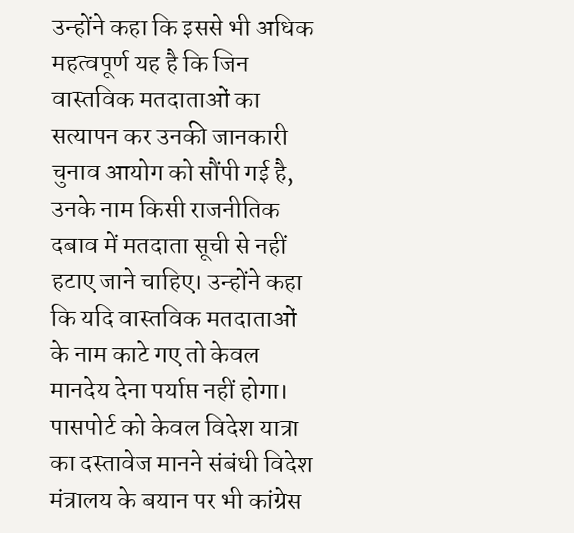उन्होंने कहा कि इससे भी अधिक महत्वपूर्ण यह है कि जिन वास्तविक मतदाताओं का सत्यापन कर उनकी जानकारी चुनाव आयोग को सौंपी गई है, उनके नाम किसी राजनीतिक दबाव में मतदाता सूची से नहीं हटाए जाने चाहिए। उन्होंने कहा कि यदि वास्तविक मतदाताओं के नाम काटे गए तो केवल मानदेय देना पर्याप्त नहीं होगा। पासपोर्ट को केवल विदेश यात्रा का दस्तावेज मानने संबंधी विदेश मंत्रालय के बयान पर भी कांग्रेस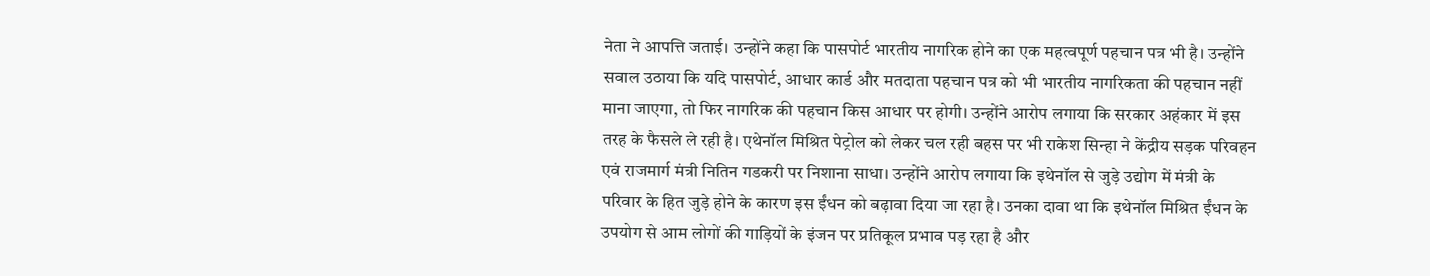नेता ने आपत्ति जताई। उन्होंने कहा कि पासपोर्ट भारतीय नागरिक होने का एक महत्वपूर्ण पहचान पत्र भी है। उन्होंने सवाल उठाया कि यदि पासपोर्ट, आधार कार्ड और मतदाता पहचान पत्र को भी भारतीय नागरिकता की पहचान नहीं माना जाएगा, तो फिर नागरिक की पहचान किस आधार पर होगी। उन्होंने आरोप लगाया कि सरकार अहंकार में इस तरह के फैसले ले रही है। एथेनॉल मिश्रित पेट्रोल को लेकर चल रही बहस पर भी राकेश सिन्हा ने केंद्रीय सड़क परिवहन एवं राजमार्ग मंत्री नितिन गडकरी पर निशाना साधा। उन्होंने आरोप लगाया कि इथेनॉल से जुड़े उद्योग में मंत्री के परिवार के हित जुड़े होने के कारण इस ईंधन को बढ़ावा दिया जा रहा है। उनका दावा था कि इथेनॉल मिश्रित ईंधन के उपयोग से आम लोगों की गाड़ियों के इंजन पर प्रतिकूल प्रभाव पड़ रहा है और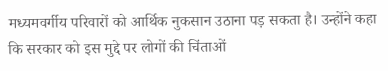मध्यमवर्गीय परिवारों को आर्थिक नुकसान उठाना पड़ सकता है। उन्होंने कहा कि सरकार को इस मुद्दे पर लोगों की चिंताओं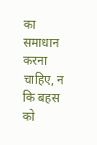का समाधान करना चाहिए, न कि बहस को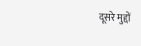दूसरे मुद्दों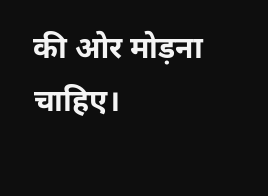की ओर मोड़ना चाहिए।